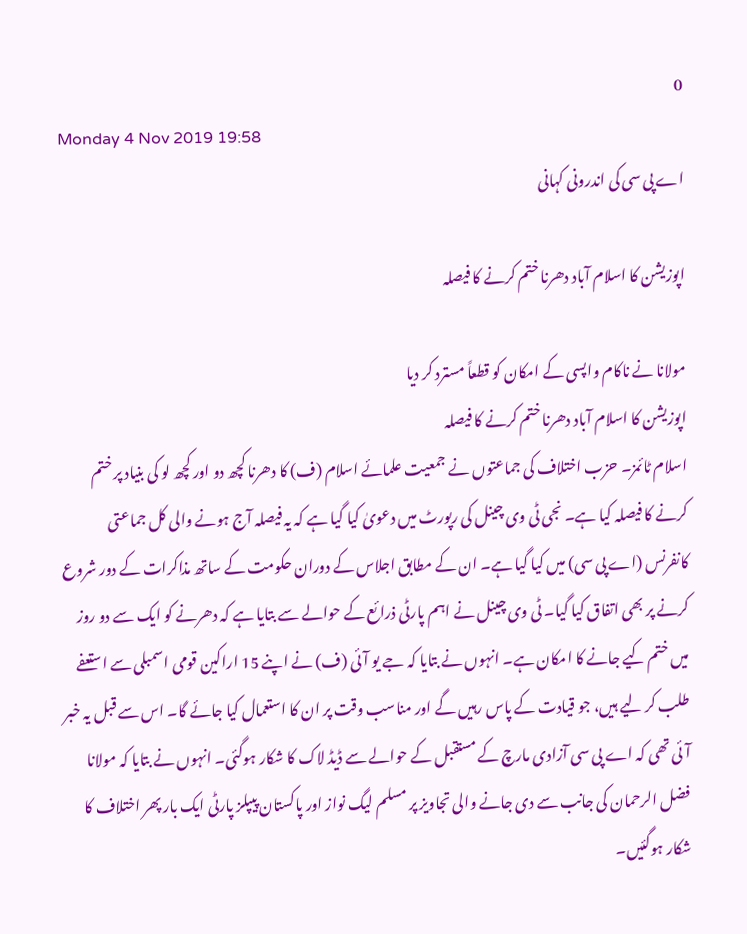0
Monday 4 Nov 2019 19:58
اے پی سی کی اندرونی کہانی

اپوزیشن کا اسلام آباد دھرنا ختم کرنے کا فیصلہ

مولانا نے ناکام واپسی کے امکان کو قطعاً مسترد کر دیا
اپوزیشن کا اسلام آباد دھرنا ختم کرنے کا فیصلہ
اسلام ٹائمز۔ حزب اختلاف کی جماعتوں نے جمعیت علمائے اسلام (ف) کا دھرنا کچھ دو اور کچھ لو کی بنیاد پر ختم کرنے کا فیصلہ کیا ہے۔ نجی ٹی وی چینل کی رپورٹ میں دعویٰ کیا گیا ہے کہ یہ فیصلہ آج ہونے والی کل جماعتی کانفرنس (اے پی سی) میں کیا گیا ہے۔ ان کے مطابق اجلاس کے دوران حکومت کے ساتھ مذاکرات کے دور شروع کرنے پر بھی اتفاق کیا گیا۔ ٹی وی چینل نے اہم پارٹی ذرائع کے حوالے سے بتایا ہے کہ دھرنے کو ایک سے دو روز میں ختم کیے جانے کا امکان ہے۔ انہوں نے بتایا کہ جے یو آئی (ف) نے اپنے 15 اراکین قومی اسمبلی سے استعفے طلب کر لیے ہیں، جو قیادت کے پاس رہیں گے اور مناسب وقت پر ان کا استعمال کیا جائے گا۔ اس سے قبل یہ خبر آئی تھی کہ اے پی سی آزادی مارچ کے مستقبل کے حوالے سے ڈیڈ لاک کا شکار ہوگئی۔ انہوں نے بتایا کہ مولانا فضل الرحمان کی جانب سے دی جانے والی تجاویز پر مسلم لیگ نواز اور پاکستان پیپلز پارٹی ایک بار پھر اختلاف کا شکار ہوگئیں۔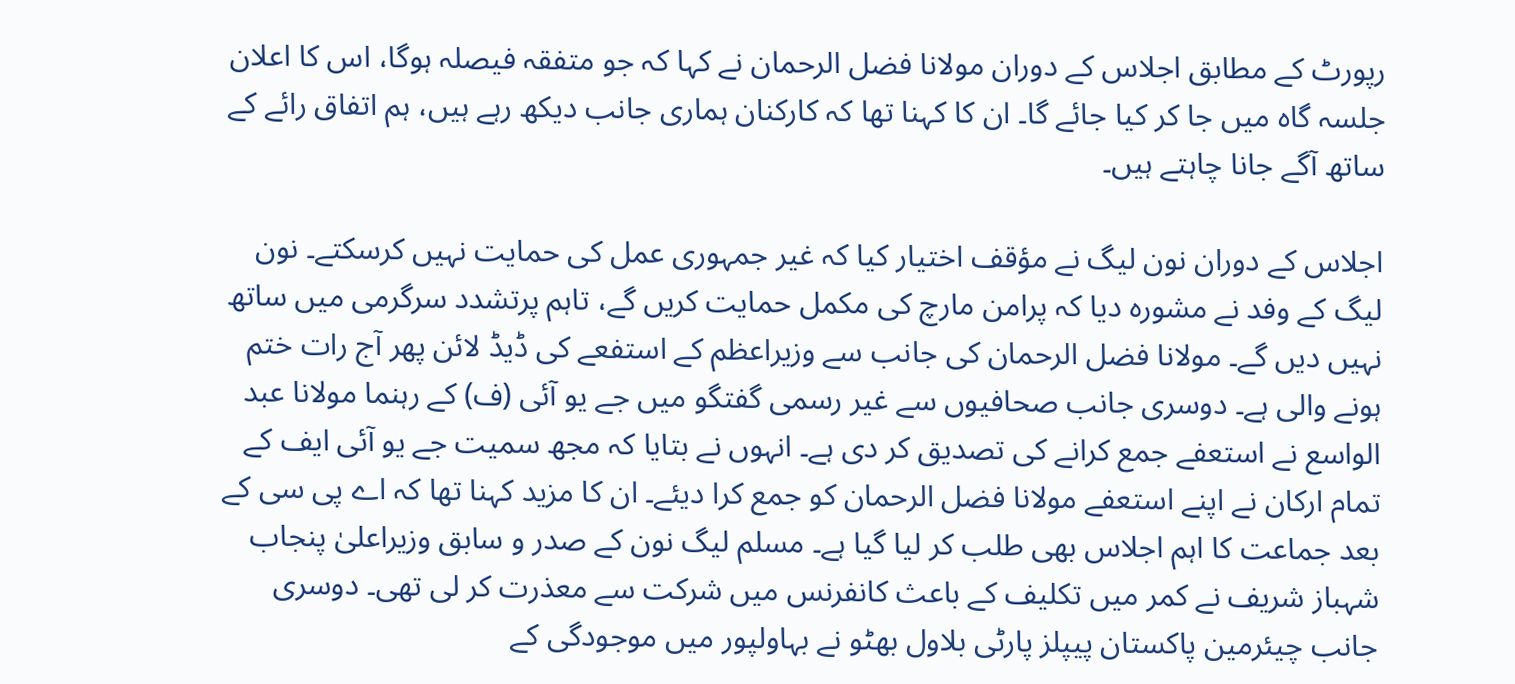رپورٹ کے مطابق اجلاس کے دوران مولانا فضل الرحمان نے کہا کہ جو متفقہ فیصلہ ہوگا، اس کا اعلان جلسہ گاہ میں جا کر کیا جائے گا۔ ان کا کہنا تھا کہ کارکنان ہماری جانب دیکھ رہے ہیں، ہم اتفاق رائے کے ساتھ آگے جانا چاہتے ہیں۔

اجلاس کے دوران نون لیگ نے مؤقف اختیار کیا کہ غیر جمہوری عمل کی حمایت نہیں کرسکتے۔ نون لیگ کے وفد نے مشورہ دیا کہ پرامن مارچ کی مکمل حمایت کریں گے، تاہم پرتشدد سرگرمی میں ساتھ نہیں دیں گے۔ مولانا فضل الرحمان کی جانب سے وزیراعظم کے استفعے کی ڈیڈ لائن پھر آج رات ختم ہونے والی ہے۔ دوسری جانب صحافیوں سے غیر رسمی گفتگو میں جے یو آئی (ف) کے رہنما مولانا عبد الواسع نے استعفے جمع کرانے کی تصدیق کر دی ہے۔ انہوں نے بتایا کہ مجھ سمیت جے یو آئی ایف کے تمام ارکان نے اپنے استعفے مولانا فضل الرحمان کو جمع کرا دیئے۔ ان کا مزید کہنا تھا کہ اے پی سی کے بعد جماعت کا اہم اجلاس بھی طلب کر لیا گیا ہے۔ مسلم لیگ نون کے صدر و سابق وزیراعلیٰ پنجاب شہباز شریف نے کمر میں تکلیف کے باعث کانفرنس میں شرکت سے معذرت کر لی تھی۔ دوسری جانب چیئرمین پاکستان پیپلز پارٹی بلاول بھٹو نے بہاولپور میں موجودگی کے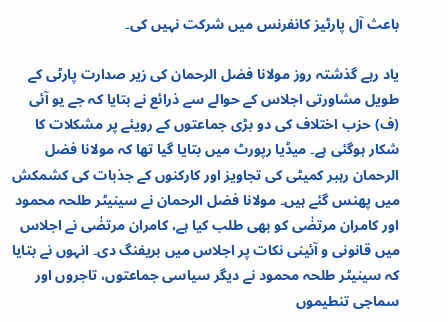باعث آل پارٹیز کانفرنس میں شرکت نہیں کی۔

یاد رہے گذشتہ روز مولانا فضل الرحمان کی زیر صدارت پارٹی کے طویل مشاورتی اجلاس کے حوالے سے ذرائع نے بتایا کہ جے یو آئی (ف) حزب اختلاف کی دو بڑی جماعتوں کے رویئے پر مشکلات کا شکار ہوگئی ہے۔ میڈیا رپورٹ میں بتایا گیا تھا کہ مولانا فضل الرحمان رہبر کمیٹی کی تجاویز اور کارکنوں کے جذبات کی کشمکش میں پھنس گئے ہیں۔ مولانا فضل الرحمان نے سینیٹر طلحہ محمود اور کامران مرتضٰی کو بھی طلب کیا ہے، کامران مرتضٰی نے اجلاس میں قانونی و آئینی نکات پر اجلاس میں بریفنگ دی۔ انہوں نے بتایا کہ سینیٹر طلحہ محمود نے دیگر سیاسی جماعتوں، تاجروں اور سماجی تنطیموں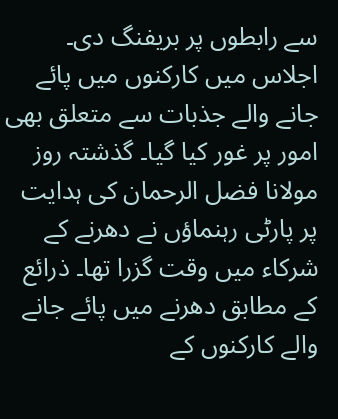سے رابطوں پر بریفنگ دی۔ اجلاس میں کارکنوں میں پائے جانے والے جذبات سے متعلق بھی امور پر غور کیا گیا۔ گذشتہ روز مولانا فضل الرحمان کی ہدایت پر پارٹی رہنماؤں نے دھرنے کے شرکاء میں وقت گزرا تھا۔ ذرائع کے مطابق دھرنے میں پائے جانے والے کارکنوں کے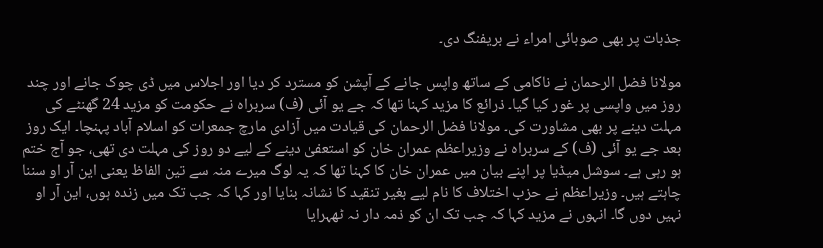جذبات پر بھی صوبائی امراء نے بریفنگ دی۔

مولانا فضل الرحمان نے ناکامی کے ساتھ واپس جانے کے آپشن کو مسترد کر دیا اور اجلاس میں ڈی چوک جانے اور چند روز میں واپسی پر غور کیا گیا۔ ذرائع کا مزید کہنا تھا کہ جے یو آئی (ف) سربراہ نے حکومت کو مزید 24 گھنٹے کی مہلت دینے پر بھی مشاورت کی۔ مولانا فضل الرحمان کی قیادت میں آزادی مارچ جمعرات کو اسلام آباد پہنچا۔ ایک روز بعد جے یو آئی (ف) کے سربراہ نے وزیراعظم عمران خان کو استعفیٰ دینے کے لیے دو روز کی مہلت دی تھی، جو آج ختم ہو رہی ہے۔ سوشل میڈیا پر اپنے بیان میں عمران خان کا کہنا تھا کہ یہ لوگ میرے منہ سے تین الفاظ یعنی این آر او سننا چاہتے ہیں۔ وزیراعظم نے حزب اختلاف کا نام لیے بغیر تنقید کا نشانہ بنایا اور کہا کہ جب تک میں زندہ ہوں، این آر او نہیں دوں گا۔ انہوں نے مزید کہا کہ جب تک ان کو ذمہ دار نہ ٹھہرایا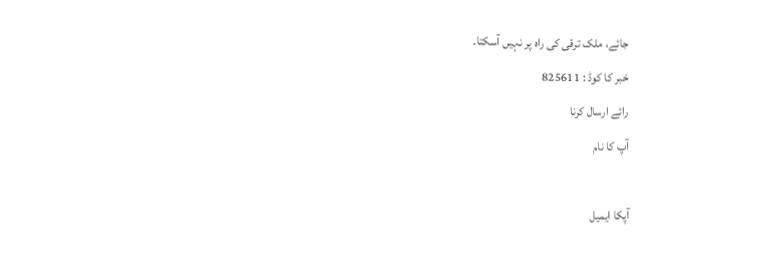جائے، ملک ترقی کی راہ پر نہیں آسکتا۔
خبر کا کوڈ : 825611
رائے ارسال کرنا
آپ کا نام

آپکا ایمیل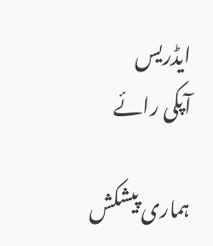ایڈریس
آپکی رائے

ہماری پیشکش